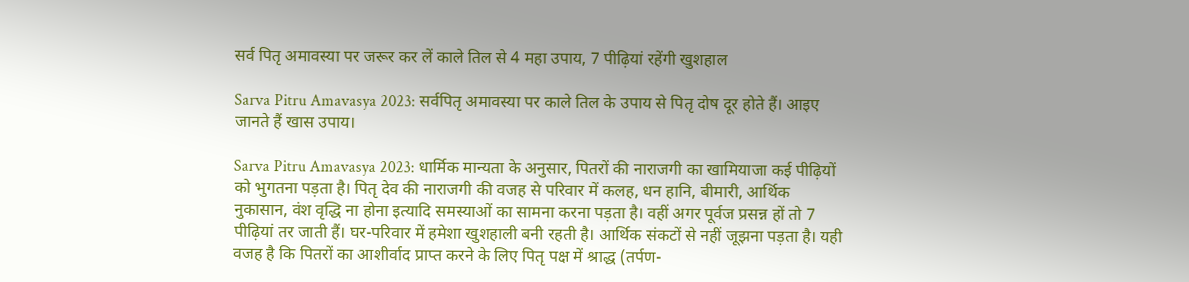सर्व पितृ अमावस्‍या पर जरूर कर लें काले तिल से 4 महा उपाय, 7 पीढ़ियां रहेंगी खुशहाल

Sarva Pitru Amavasya 2023: सर्वपितृ अमावस्या पर काले तिल के उपाय से पितृ दोष दूर होते हैं। आइए जानते हैं खास उपाय।

Sarva Pitru Amavasya 2023: धार्मिक मान्यता के अनुसार, पितरों की नाराजगी का खामियाजा कई पीढ़ियों को भुगतना पड़ता है। पितृ देव की नाराजगी की वजह से परिवार में कलह, धन हानि, बीमारी, आर्थिक नुकासान, वंश वृद्धि ना होना इत्यादि समस्याओं का सामना करना पड़ता है। वहीं अगर पूर्वज प्रसन्न हों तो 7 पीढ़ियां तर जाती हैं। घर-परिवार में हमेशा खुशहाली बनी रहती है। आर्थिक संकटों से नहीं जूझना पड़ता है। यही वजह है कि पितरों का आशीर्वाद प्राप्त करने के लिए पितृ पक्ष में श्राद्ध (तर्पण-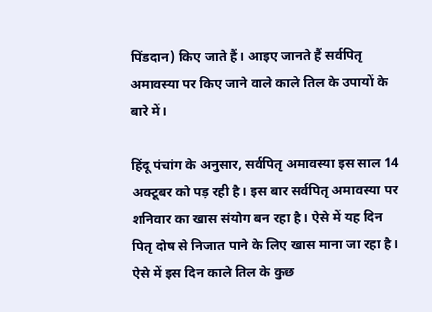पिंडदान) किए जाते हैं। आइए जानते हैं सर्वपितृ अमावस्या पर किए जाने वाले काले तिल के उपायों के बारे में।

हिंदू पंचांग के अनुसार, सर्वपितृ अमावस्या इस साल 14 अक्टूबर को पड़ रही है। इस बार सर्वपितृ अमावस्या पर शनिवार का खास संयोग बन रहा है। ऐसे में यह दिन पितृ दोष से निजात पाने के लिए खास माना जा रहा है। ऐसे में इस दिन काले तिल के कुछ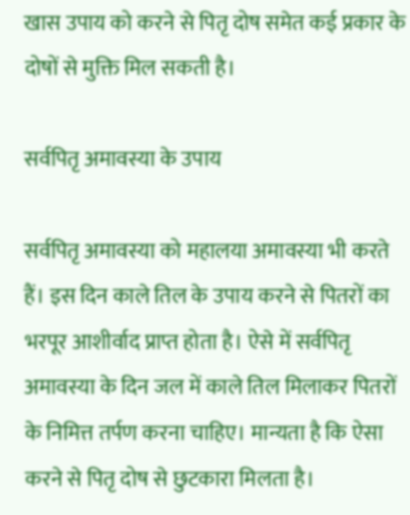खास उपाय को करने से पितृ दोष समेत कई प्रकार के दोषों से मुक्ति मिल सकती है।

सर्वपितृ अमावस्या के उपाय

सर्वपितृ अमावस्या को महालया अमावस्या भी करते हैं। इस दिन काले तिल के उपाय करने से पितरों का भरपूर आशीर्वाद प्राप्त होता है। ऐसे में सर्वपितृ अमावस्या के दिन जल में काले तिल मिलाकर पितरों के निमित्त तर्पण करना चाहिए। मान्यता है कि ऐसा करने से पितृ दोष से छुटकारा मिलता है।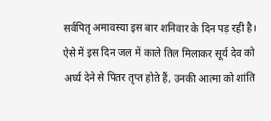सर्वपितृ अमावस्या इस बार शनिवार के दिन पड़ रही है। ऐसे में इस दिन जल में काले तिल मिलाकर सूर्य देव को अर्घ्य देने से पितर तृप्त होते हैं, उनकी आत्मा को शांति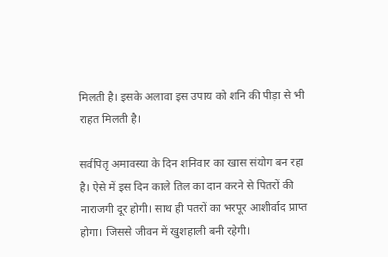मिलती है। इसके अलावा इस उपाय को शनि की पीड़ा से भी राहत मिलती है।

सर्वपितृ अमावस्या के दिन शनिवार का खास संयोग बन रहा है। ऐसे में इस दिन काले तिल का दान करने से पितरों की नाराजगी दूर होगी। साथ ही पतरों का भरपूर आशीर्वाद प्राप्त होगा। जिससे जीवन में खुशहाली बनी रहेगी।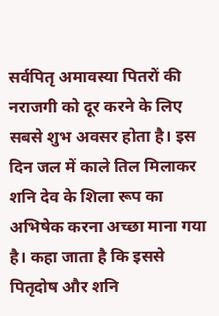सर्वपितृ अमावस्या पितरों की नराजगी को दूर करने के लिए सबसे शुभ अवसर होता है। इस दिन जल में काले तिल मिलाकर शनि देव के शिला रूप का अभिषेक करना अच्छा माना गया है। कहा जाता है कि इससे पितृदोष और शनि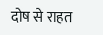दोष से राहत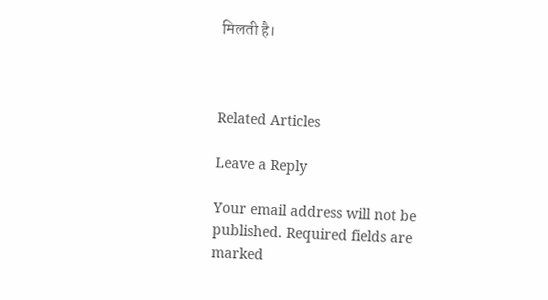मिलती है।



Related Articles

Leave a Reply

Your email address will not be published. Required fields are marked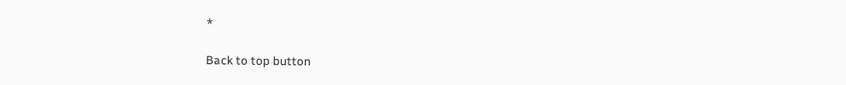*

Back to top button